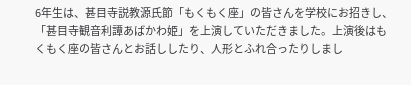6年生は、甚目寺説教源氏節「もくもく座」の皆さんを学校にお招きし、「甚目寺観音利譚あばかわ姫」を上演していただきました。上演後はもくもく座の皆さんとお話ししたり、人形とふれ合ったりしまし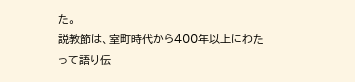た。
説教節は、室町時代から400年以上にわたって語り伝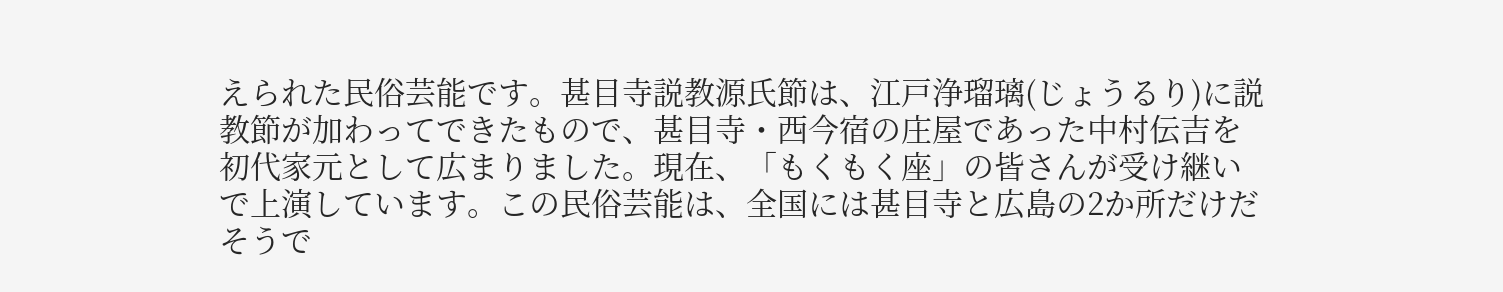えられた民俗芸能です。甚目寺説教源氏節は、江戸浄瑠璃(じょうるり)に説教節が加わってできたもので、甚目寺・西今宿の庄屋であった中村伝吉を初代家元として広まりました。現在、「もくもく座」の皆さんが受け継いで上演しています。この民俗芸能は、全国には甚目寺と広島の2か所だけだそうで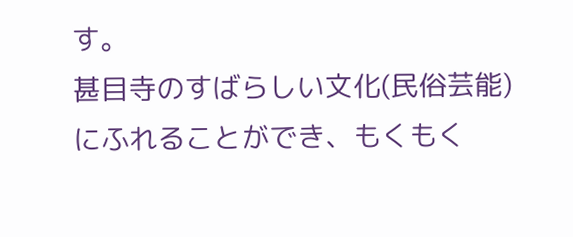す。
甚目寺のすばらしい文化(民俗芸能)にふれることができ、もくもく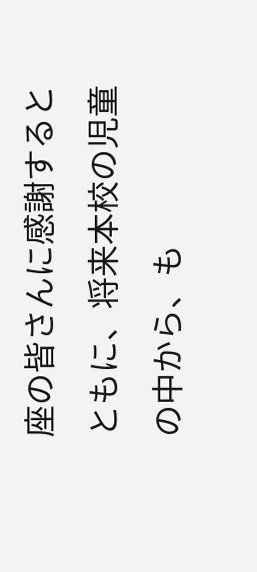座の皆さんに感謝するとともに、将来本校の児童の中から、も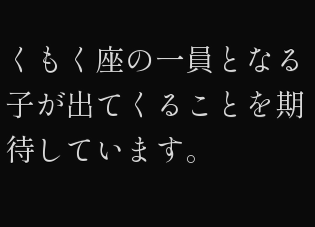くもく座の一員となる子が出てくることを期待しています。